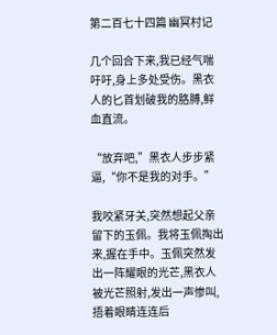第二百七十四篇 幽冥村记

几个回合下来,我已经气喘吁吁,身上多处受伤。黑衣人的匕首划破我的胳膊,鲜血直流。

“放弃吧,”黑衣人步步紧逼,“你不是我的对手。”

我咬紧牙关,突然想起父亲留下的玉佩。我将玉佩掏出来,握在手中。玉佩突然发出一阵耀眼的光芒,黑衣人被光芒照射,发出一声惨叫,捂着眼睛连连后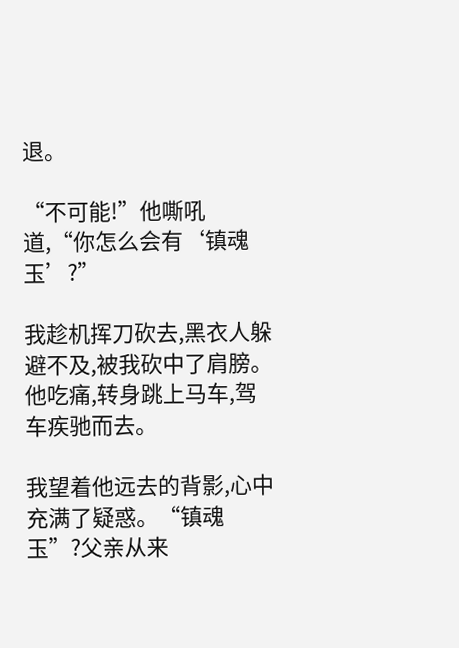退。

“不可能!”他嘶吼道,“你怎么会有‘镇魂玉’?”

我趁机挥刀砍去,黑衣人躲避不及,被我砍中了肩膀。他吃痛,转身跳上马车,驾车疾驰而去。

我望着他远去的背影,心中充满了疑惑。“镇魂玉”?父亲从来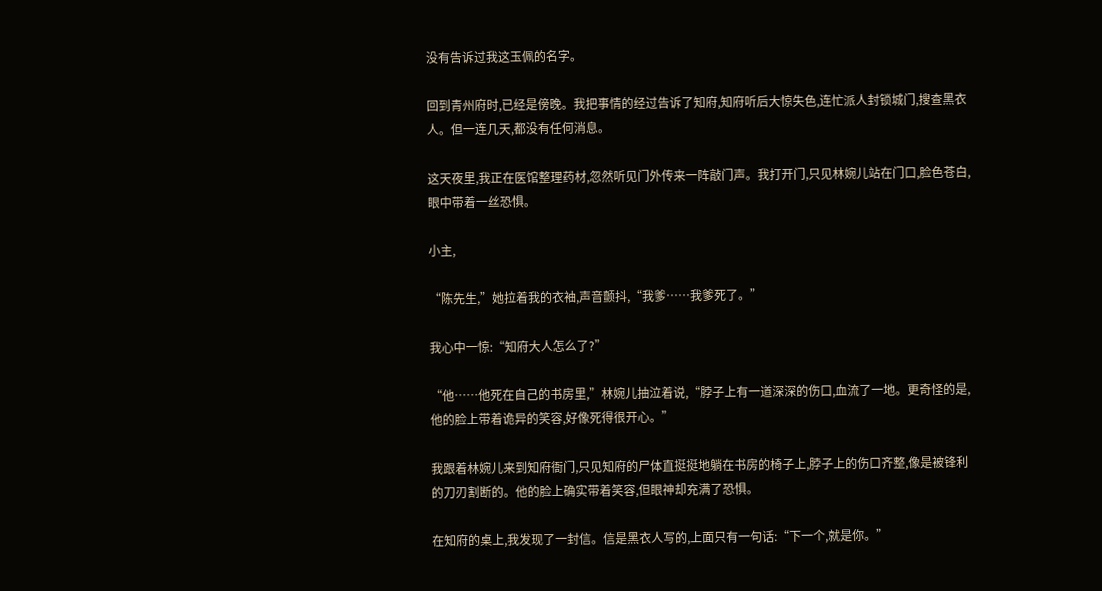没有告诉过我这玉佩的名字。

回到青州府时,已经是傍晚。我把事情的经过告诉了知府,知府听后大惊失色,连忙派人封锁城门,搜查黑衣人。但一连几天,都没有任何消息。

这天夜里,我正在医馆整理药材,忽然听见门外传来一阵敲门声。我打开门,只见林婉儿站在门口,脸色苍白,眼中带着一丝恐惧。

小主,

“陈先生,”她拉着我的衣袖,声音颤抖,“我爹……我爹死了。”

我心中一惊:“知府大人怎么了?”

“他……他死在自己的书房里,”林婉儿抽泣着说,“脖子上有一道深深的伤口,血流了一地。更奇怪的是,他的脸上带着诡异的笑容,好像死得很开心。”

我跟着林婉儿来到知府衙门,只见知府的尸体直挺挺地躺在书房的椅子上,脖子上的伤口齐整,像是被锋利的刀刃割断的。他的脸上确实带着笑容,但眼神却充满了恐惧。

在知府的桌上,我发现了一封信。信是黑衣人写的,上面只有一句话:“下一个,就是你。”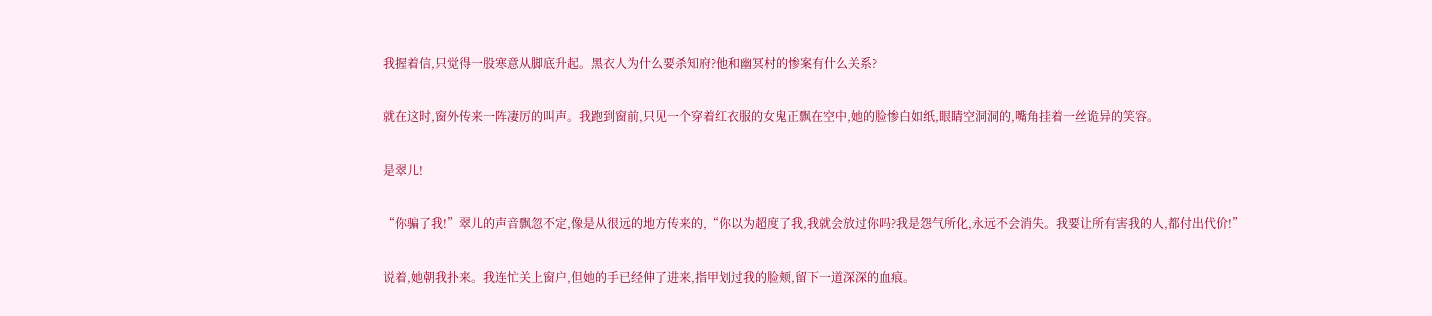我握着信,只觉得一股寒意从脚底升起。黑衣人为什么要杀知府?他和幽冥村的惨案有什么关系?

就在这时,窗外传来一阵凄厉的叫声。我跑到窗前,只见一个穿着红衣服的女鬼正飘在空中,她的脸惨白如纸,眼睛空洞洞的,嘴角挂着一丝诡异的笑容。

是翠儿!

“你骗了我!”翠儿的声音飘忽不定,像是从很远的地方传来的,“你以为超度了我,我就会放过你吗?我是怨气所化,永远不会消失。我要让所有害我的人,都付出代价!”

说着,她朝我扑来。我连忙关上窗户,但她的手已经伸了进来,指甲划过我的脸颊,留下一道深深的血痕。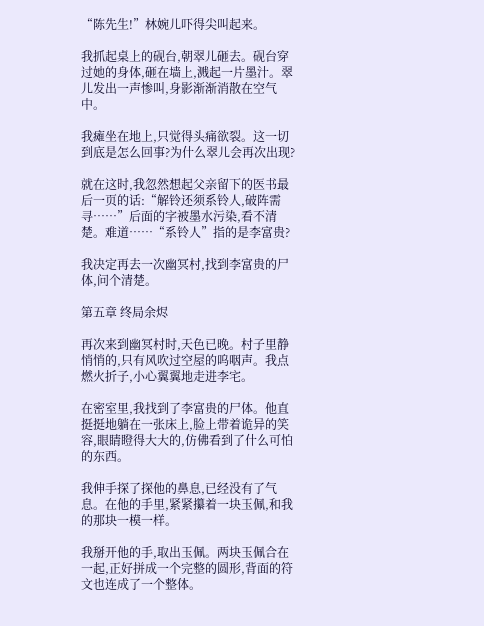“陈先生!”林婉儿吓得尖叫起来。

我抓起桌上的砚台,朝翠儿砸去。砚台穿过她的身体,砸在墙上,溅起一片墨汁。翠儿发出一声惨叫,身影渐渐消散在空气中。

我瘫坐在地上,只觉得头痛欲裂。这一切到底是怎么回事?为什么翠儿会再次出现?

就在这时,我忽然想起父亲留下的医书最后一页的话:“解铃还须系铃人,破阵需寻……”后面的字被墨水污染,看不清楚。难道……“系铃人”指的是李富贵?

我决定再去一次幽冥村,找到李富贵的尸体,问个清楚。

第五章 终局余烬

再次来到幽冥村时,天色已晚。村子里静悄悄的,只有风吹过空屋的呜咽声。我点燃火折子,小心翼翼地走进李宅。

在密室里,我找到了李富贵的尸体。他直挺挺地躺在一张床上,脸上带着诡异的笑容,眼睛瞪得大大的,仿佛看到了什么可怕的东西。

我伸手探了探他的鼻息,已经没有了气息。在他的手里,紧紧攥着一块玉佩,和我的那块一模一样。

我掰开他的手,取出玉佩。两块玉佩合在一起,正好拼成一个完整的圆形,背面的符文也连成了一个整体。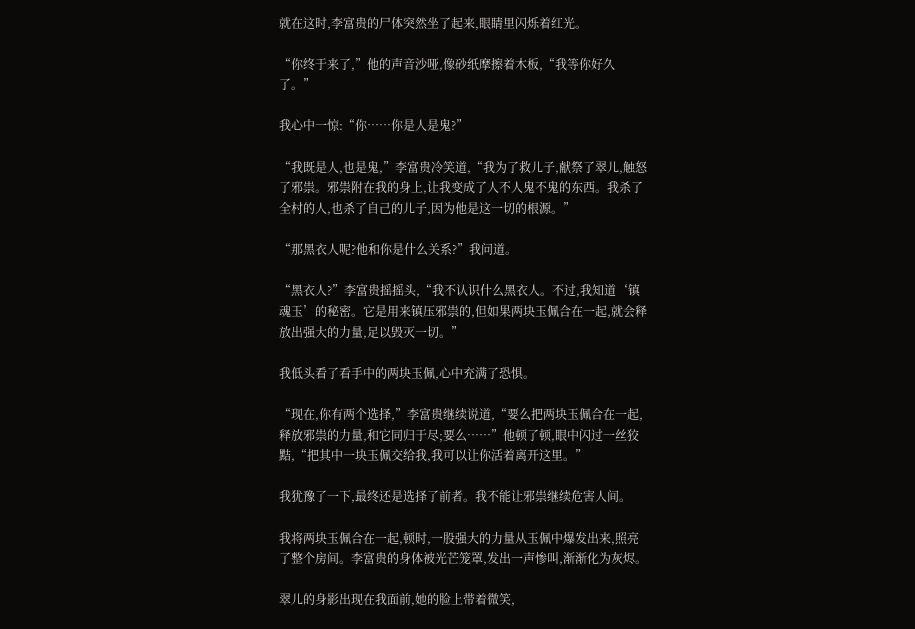就在这时,李富贵的尸体突然坐了起来,眼睛里闪烁着红光。

“你终于来了,”他的声音沙哑,像砂纸摩擦着木板,“我等你好久了。”

我心中一惊:“你……你是人是鬼?”

“我既是人,也是鬼,”李富贵冷笑道,“我为了救儿子,献祭了翠儿,触怒了邪祟。邪祟附在我的身上,让我变成了人不人鬼不鬼的东西。我杀了全村的人,也杀了自己的儿子,因为他是这一切的根源。”

“那黑衣人呢?他和你是什么关系?”我问道。

“黑衣人?”李富贵摇摇头,“我不认识什么黑衣人。不过,我知道‘镇魂玉’的秘密。它是用来镇压邪祟的,但如果两块玉佩合在一起,就会释放出强大的力量,足以毁灭一切。”

我低头看了看手中的两块玉佩,心中充满了恐惧。

“现在,你有两个选择,”李富贵继续说道,“要么把两块玉佩合在一起,释放邪祟的力量,和它同归于尽;要么……”他顿了顿,眼中闪过一丝狡黠,“把其中一块玉佩交给我,我可以让你活着离开这里。”

我犹豫了一下,最终还是选择了前者。我不能让邪祟继续危害人间。

我将两块玉佩合在一起,顿时,一股强大的力量从玉佩中爆发出来,照亮了整个房间。李富贵的身体被光芒笼罩,发出一声惨叫,渐渐化为灰烬。

翠儿的身影出现在我面前,她的脸上带着微笑,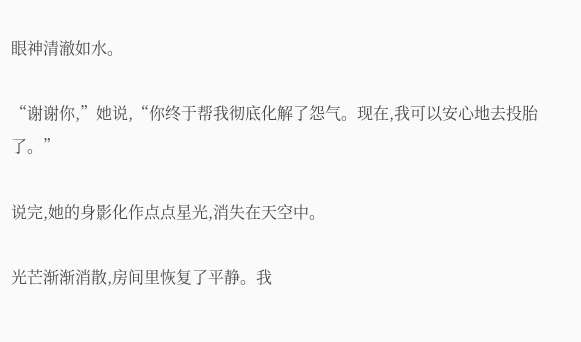眼神清澈如水。

“谢谢你,”她说,“你终于帮我彻底化解了怨气。现在,我可以安心地去投胎了。”

说完,她的身影化作点点星光,消失在天空中。

光芒渐渐消散,房间里恢复了平静。我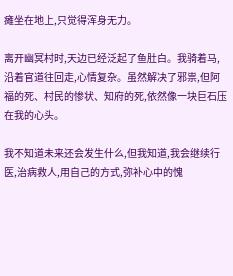瘫坐在地上,只觉得浑身无力。

离开幽冥村时,天边已经泛起了鱼肚白。我骑着马,沿着官道往回走,心情复杂。虽然解决了邪祟,但阿福的死、村民的惨状、知府的死,依然像一块巨石压在我的心头。

我不知道未来还会发生什么,但我知道,我会继续行医,治病救人,用自己的方式,弥补心中的愧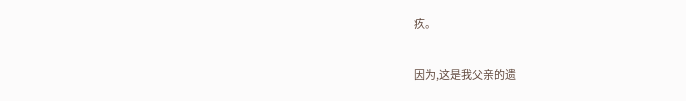疚。

因为,这是我父亲的遗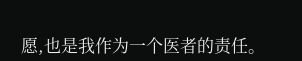愿,也是我作为一个医者的责任。